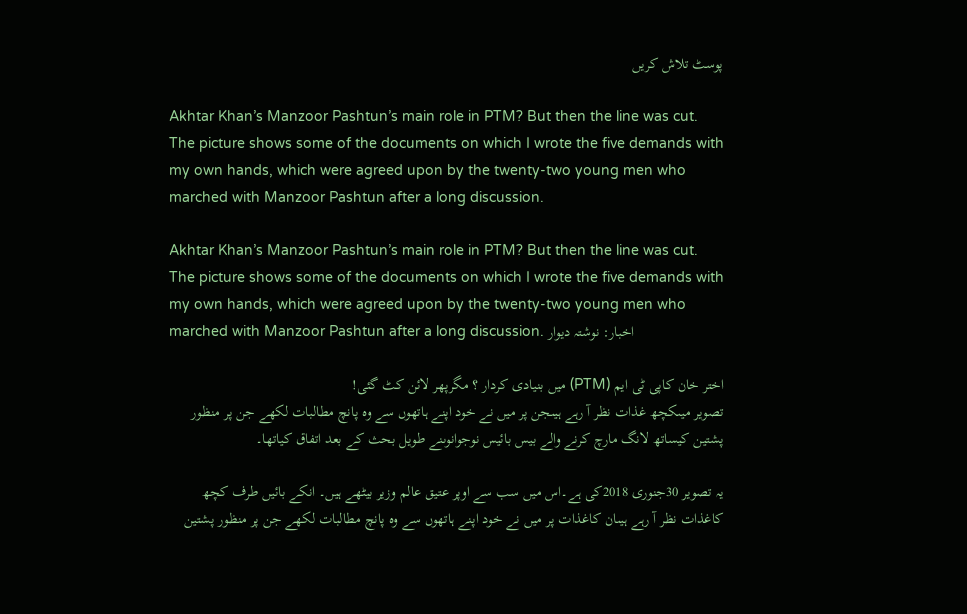پوسٹ تلاش کریں

Akhtar Khan’s Manzoor Pashtun’s main role in PTM? But then the line was cut. The picture shows some of the documents on which I wrote the five demands with my own hands, which were agreed upon by the twenty-two young men who marched with Manzoor Pashtun after a long discussion.

Akhtar Khan’s Manzoor Pashtun’s main role in PTM? But then the line was cut. The picture shows some of the documents on which I wrote the five demands with my own hands, which were agreed upon by the twenty-two young men who marched with Manzoor Pashtun after a long discussion. اخبار: نوشتہ دیوار

اختر خان کاپی ٹی ایم (PTM) میں بنیادی کردار ؟ مگرپھر لائن کٹ گئی!
تصویر میںکچھ غذات نظر آ رہے ہیںجن پر میں نے خود اپنے ہاتھوں سے وہ پانچ مطالبات لکھے جن پر منظور پشتین کیساتھ لانگ مارچ کرنے والے بیس بائیس نوجوانوںنے طویل بحث کے بعد اتفاق کیاتھا۔

یہ تصویر 30جنوری 2018کی ہے۔اس میں سب سے اوپر عتیق عالم وزیر بیٹھے ہیں۔ انکے بائیں طرف کچھ کاغذات نظر آ رہے ہیںان کاغذات پر میں نے خود اپنے ہاتھوں سے وہ پانچ مطالبات لکھے جن پر منظور پشتین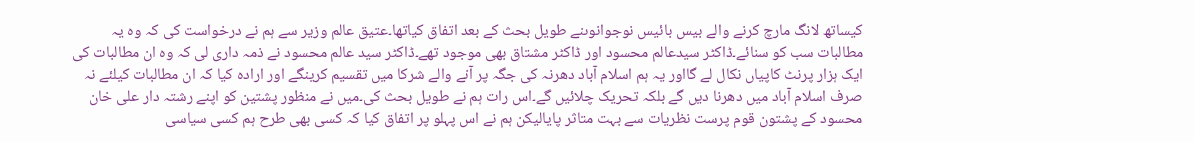کیساتھ لانگ مارچ کرنے والے بیس بائیس نوجوانوںنے طویل بحث کے بعد اتفاق کیاتھا۔عتیق عالم وزیر سے ہم نے درخواست کی کہ وہ یہ مطالبات سب کو سنائے۔ڈاکٹر سیدعالم محسود اور ڈاکٹر مشتاق بھی موجود تھے۔ڈاکٹر سید عالم محسود نے ذمہ داری لی کہ وہ ان مطالبات کی ایک ہزار پرنٹ کاپیاں نکال لے گااور یہ ہم اسلام آباد دھرنہ کی جگہ پر آنے والے شرکا میں تقسیم کرینگے اور ارادہ کیا کہ ان مطالبات کیلئے نہ صرف اسلام آباد میں دھرنا دیں گے بلکہ تحریک چلائیں گے۔اس رات ہم نے طویل بحث کی۔میں نے منظور پشتین کو اپنے رشتہ دار علی خان محسود کے پشتون قوم پرست نظریات سے بہت متاثر پایالیکن ہم نے اس پہلو پر اتفاق کیا کہ کسی بھی طرح ہم کسی سیاسی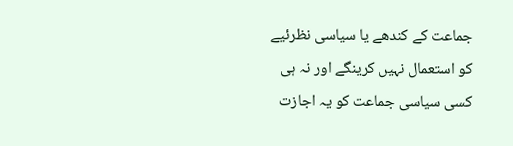جماعت کے کندھے یا سیاسی نظرئیے کو استعمال نہیں کرینگے اور نہ ہی کسی سیاسی جماعت کو یہ اجازت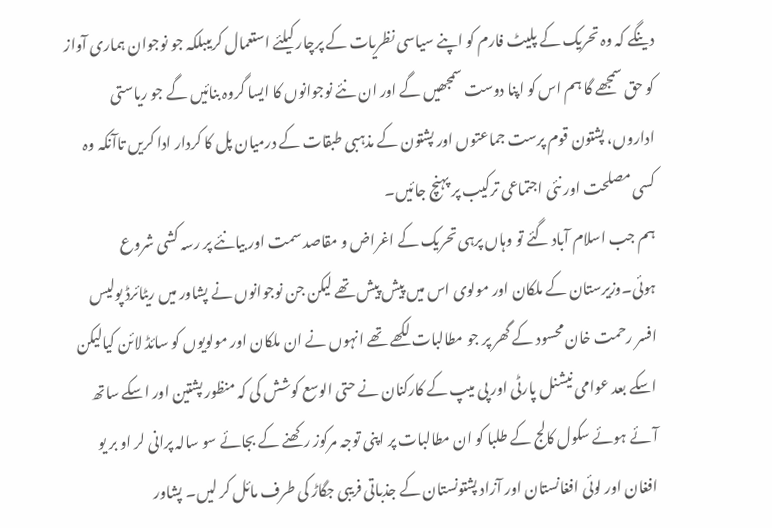دینگے کہ وہ تحریک کے پلیٹ فارم کو اپنے سیاسی نظریات کے پرچار کیلئے استعمال کریںبلکہ جو نوجوان ہماری آواز کو حق سمجھے گا ہم اس کو اپنا دوست سمجھیں گے اور ان نئے نوجوانوں کا ایسا گروہ بنائیں گے جو ریاستی اداروں، پشتون قوم پرست جماعتوں اور پشتون کے مذہبی طبقات کے درمیان پل کا کردار ادا کریں تاآنکہ وہ کسی مصلحت اور نئی اجتماعی ترکیب پر پہنچ جائیں۔
ہم جب اسلام آباد گئے تو وہاں پرہی تحریک کے اغراض و مقاصد سمت اور بیانئے پر رسہ کشی شروع ہوئی۔وزیرستان کے ملکان اور مولوی اس میں پیش پیش تھے لیکن جن نوجوانوں نے پشاور میں ریٹائرڈ پولیس افسر رحمت خان محسود کے گھر پر جو مطالبات لکھے تھے انہوں نے ان ملکان اور مولویوں کو سائڈ لائن کیالیکن اسکے بعد عوامی نیشنل پارٹی اور پی میپ کے کارکنان نے حتی الوسع کوشش کی کہ منظور پشتین اور اسکے ساتھ آئے ہوئے سکول کالج کے طلبا کو ان مطالبات پر اپنی توجہ مرکوز رکھنے کے بجائے سو سالہ پرانی لر او بر یو افغان اور لوئی افغانستان اور آزاد پشتونستان کے جذباتی فریبی جگاڑ کی طرف مائل کر لیں۔ پشاور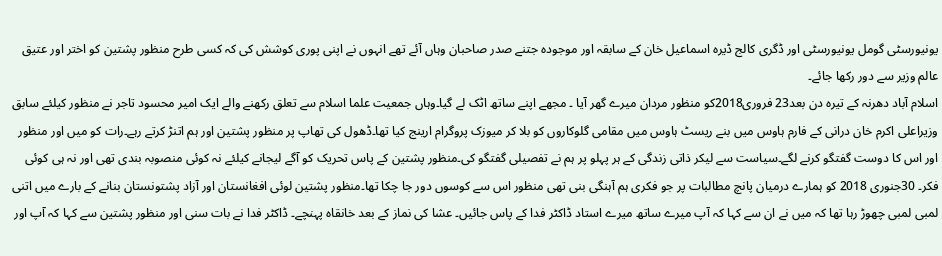یونیورسٹی گومل یونیورسٹی اور ڈگری کالج ڈیرہ اسماعیل خان کے سابقہ اور موجودہ جتنے صدر صاحبان وہاں آئے تھے انہوں نے اپنی پوری کوشش کی کہ کسی طرح منظور پشتین کو اختر اور عتیق عالم وزیر سے دور رکھا جائے۔
اسلام آباد دھرنہ کے تیرہ دن بعد23 فروری2018کو منظور مردان میرے گھر آیا ۔ مجھے اپنے ساتھ اٹک لے گیا۔وہاں جمعیت علما اسلام سے تعلق رکھنے والے ایک امیر محسود تاجر نے منظور کیلئے سابق وزیراعلی اکرم خان درانی کے فارم ہاوس میں بنے ریسٹ ہاوس میں مقامی گلوکاروں کو بلا کر میوزک پروگرام ارینج کیا تھا۔ڈھول کی تھاپ پر منظور پشتین اور ہم اتنڑ کرتے رہے۔رات کو میں اور منظور اور اس کا دوست گفتگو کرنے لگے۔سیاست سے لیکر ذاتی زندگی کے ہر پہلو پر ہم نے تفصیلی گفتگو کی۔منظور پشتین کے پاس تحریک کو آگے لیجانے کیلئے نہ کوئی منصوبہ بندی تھی اور نہ ہی کوئی فکر۔ 30جنوری 2018 کو ہمارے درمیان پانچ مطالبات پر جو فکری ہم آہنگی بنی تھی منظور اس سے کوسوں دور جا چکا تھا۔منظور پشتین لوئی افغانستان اور آزاد پشتونستان بنانے کے بارے میں اتنی لمبی لمبی چھوڑ رہا تھا کہ میں نے ان سے کہا کہ آپ میرے ساتھ میرے استاد ڈاکٹر فدا کے پاس جائیں۔ عشا کی نماز کے بعد خانقاہ پہنچے۔ ڈاکٹر فدا نے بات سنی اور منظور پشتین سے کہا کہ آپ اور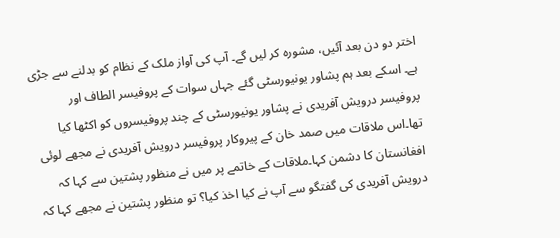اختر دو دن بعد آئیں، مشورہ کر لیں گے۔ آپ کی آواز ملک کے نظام کو بدلنے سے جڑی ہے۔ اسکے بعد ہم پشاور یونیورسٹی گئے جہاں سوات کے پروفیسر الطاف اور پروفیسر درویش آفریدی نے پشاور یونیورسٹی کے چند پروفیسروں کو اکٹھا کیا تھا۔اس ملاقات میں صمد خان کے پیروکار پروفیسر درویش آفریدی نے مجھے لوئی افغانستان کا دشمن کہا۔ملاقات کے خاتمے پر میں نے منظور پشتین سے کہا کہ درویش آفریدی کی گفتگو سے آپ نے کیا اخذ کیا؟ تو منظور پشتین نے مجھے کہا کہ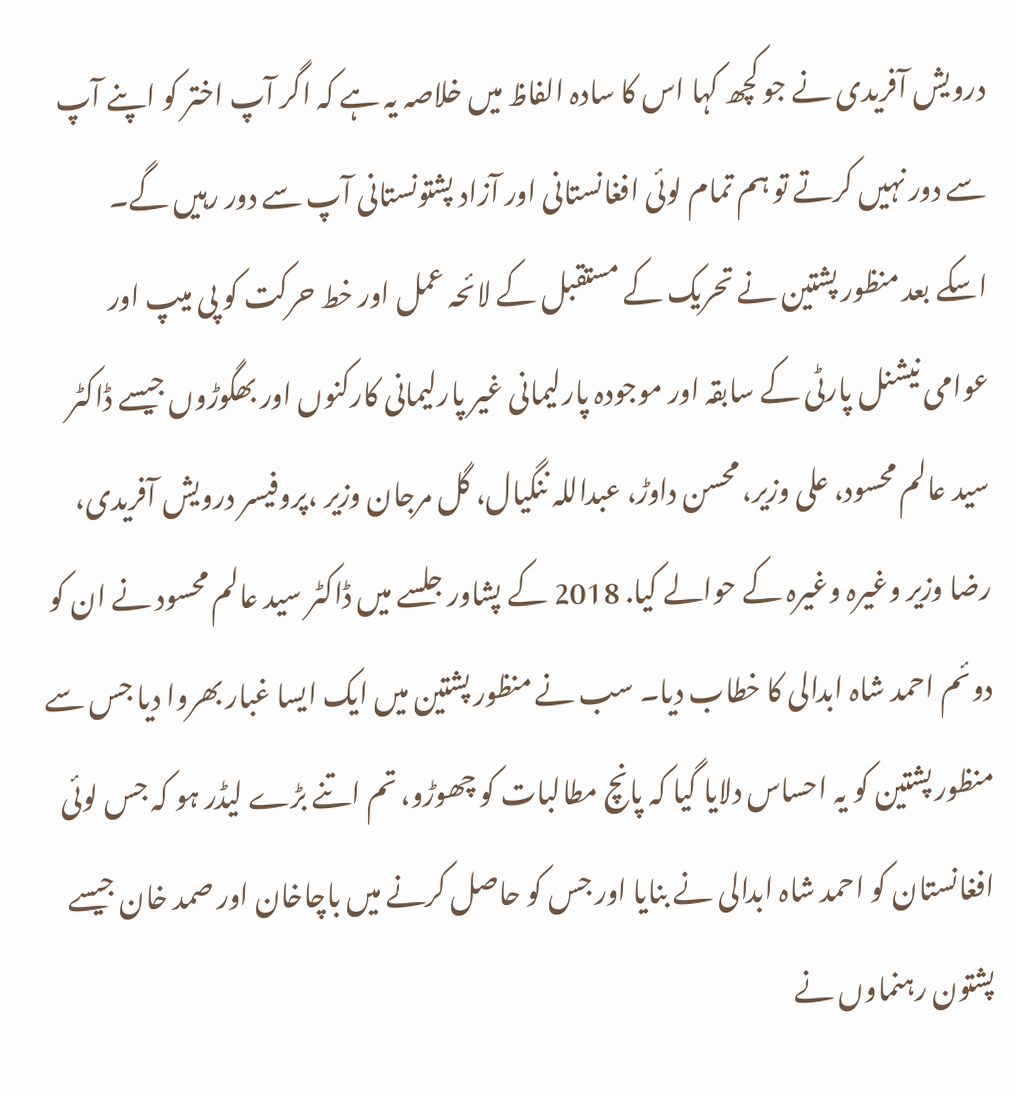درویش آفریدی نے جو کچھ کہا اس کا سادہ الفاظ میں خلاصہ یہ ہے کہ اگر آپ اختر کو اپنے آپ سے دور نہیں کرتے تو ہم تمام لوئی افغانستانی اور آزاد پشتونستانی آپ سے دور رہیں گے۔
اسکے بعد منظور پشتین نے تحریک کے مستقبل کے لائحہ عمل اور خط حرکت کو پی میپ اور عوامی نیشنل پارٹی کے سابقہ اور موجودہ پارلیمانی غیر پارلیمانی کارکنوں اور بھگوڑوں جیسے ڈاکٹر سید عالم محسود، علی وزیر، محسن داوڑ، عبداللہ ننگیال، گل مرجان وزیر ،پروفیسر درویش آفریدی، رضا وزیر وغیرہ وغیرہ کے حوالے کیا. 2018 کے پشاور جلسے میں ڈاکٹر سید عالم محسود نے ان کو دوئم احمد شاہ ابدالی کا خطاب دیا۔ سب نے منظور پشتین میں ایک ایسا غبار بھروا دیا جس سے منظور پشتین کو یہ احساس دلایا گیا کہ پانچ مطالبات کو چھوڑو، تم اتنے بڑے لیڈر ہو کہ جس لوئی افغانستان کو احمد شاہ ابدالی نے بنایا اور جس کو حاصل کرنے میں باچاخان اور صمد خان جیسے پشتون رہنماوں نے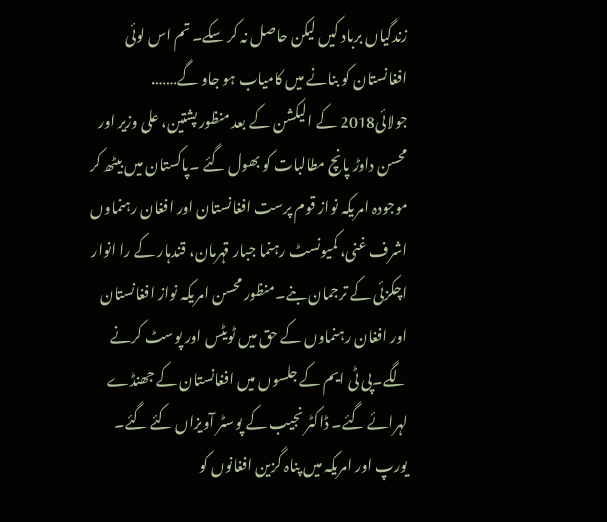زندگیاں برباد کیں لیکن حاصل نہ کر سکے۔ تم اس لوئی افغانستان کو بنانے میں کامیاب ہو جاو گے…….
جولائی2018 کے الیکشن کے بعد منظور پشتین، علی وزیر اور محسن داوڑ پانچ مطالبات کو بھول گئے ۔پاکستان میں بیٹھ کر موجودہ امریکہ نواز قوم پرست افغانستان اور افغان رہنماوں اشرف غنی، کمیونسٹ رہنما جبار قہرمان، قندہار کے را انوار اچکزئی کے ترجمان بنے۔منظور محسن امریکہ نواز افغانستان اور افغان رہنماوں کے حق میں ٹویٹس اور پوسٹ کرنے لگے۔پی ٹی ایم کے جلسوں میں افغانستان کے جھنڈے لہرائے گئے۔ ڈاکٹر نجیب کے پوسٹر آویزاں کئے گئے۔ یورپ اور امریکہ میں پناہ گزین افغانوں کو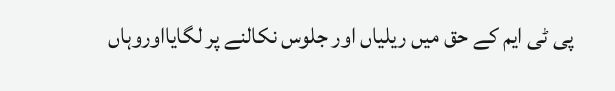پی ٹی ایم کے حق میں ریلیاں اور جلوس نکالنے پر لگایااوروہاں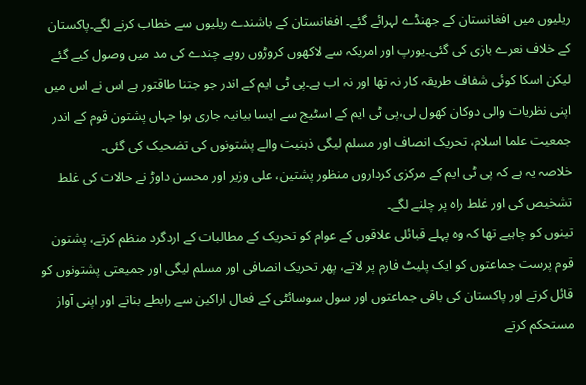ریلیوں میں افغانستان کے جھنڈے لہرائے گئے۔ افغانستان کے باشندے ریلیوں سے خطاب کرنے لگے۔پاکستان کے خلاف نعرے بازی کی گئی۔یورپ اور امریکہ سے لاکھوں کروڑوں روپے چندے کی مد میں وصول کیے گئے لیکن اسکا کوئی شفاف طریقہ کار نہ تھا اور نہ اب ہے۔پی ٹی ایم کے اندر جو جتنا طاقتور ہے اس نے اس میں اپنی نظریات والی دوکان کھول لی،پی ٹی ایم کے اسٹیج سے ایسا بیانیہ جاری ہوا جہاں پشتون قوم کے اندر جمعیت علما اسلام، تحریک انصاف اور مسلم لیگی ذہنیت والے پشتونوں کی تضحیک کی گئی۔
خلاصہ یہ ہے کہ پی ٹی ایم کے مرکزی کرداروں منظور پشتین، علی وزیر اور محسن داوڑ نے حالات کی غلط تشخیص کی اور غلط راہ پر چلنے لگے۔
تینوں کو چاہیے تھا کہ وہ پہلے قبائلی علاقوں کے عوام کو تحریک کے مطالبات کے اردگرد منظم کرتے، پشتون قوم پرست جماعتوں کو ایک پلیٹ فارم پر لاتے، پھر تحریک انصافی اور مسلم لیگی اور جمیعتی پشتونوں کو قائل کرتے اور پاکستان کی باقی جماعتوں اور سول سوسائٹی کے فعال اراکین سے رابطے بناتے اور اپنی آواز مستحکم کرتے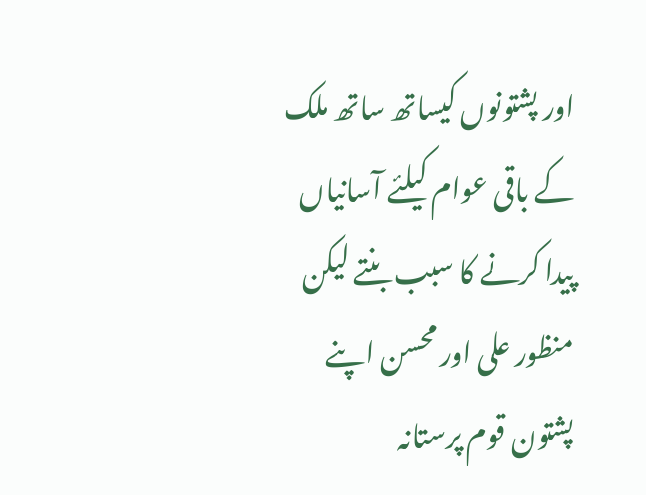اور پشتونوں کیساتھ ساتھ ملک کے باقی عوام کیلئے آسانیاں پیدا کرنے کا سبب بنتے لیکن منظور علی اور محسن اپنے پشتون قوم پرستانہ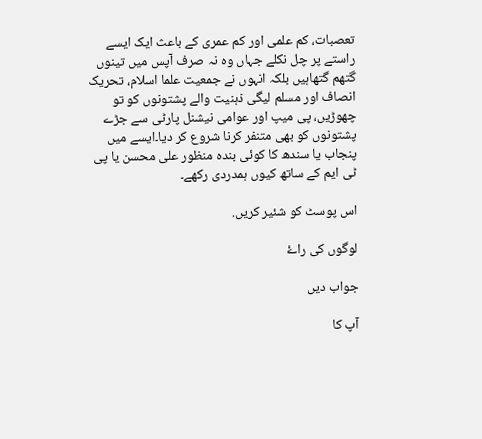تعصبات، کم علمی اور کم عمری کے باعث ایک ایسے راستے پر چل نکلے جہاں وہ نہ صرف آپس میں تینوں گتھم گتھاہیں بلکہ انہوں نے جمعیت علما اسلام، تحریک انصاف اور مسلم لیگی ذہنیت والے پشتونوں کو تو چھوڑیں، پی میپ اور عوامی نیشنل پارٹی سے جڑے پشتونوں کو بھی متنفر کرنا شروع کر دیا۔ایسے میں پنجاب یا سندھ کا کوئی بندہ منظور علی محسن یا پی ٹی ایم کے ساتھ کیوں ہمدردی رکھے۔

اس پوسٹ کو شئیر کریں.

لوگوں کی راۓ

جواب دیں

آپ کا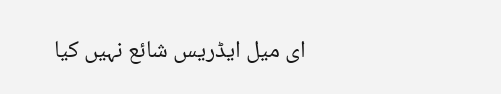ای میل ایڈریس شائع نہیں کیا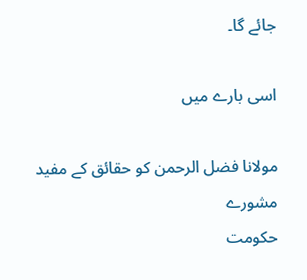جائے گا۔

اسی بارے میں

مولانا فضل الرحمن کو حقائق کے مفید مشورے
حکومت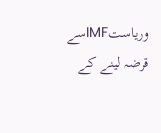وریاستIMFسے قرضہ لینے کے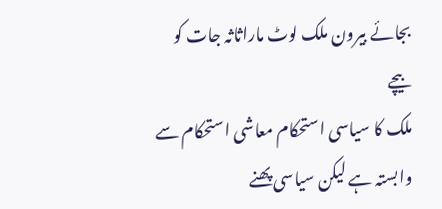بجائے بیرون ملک لوٹ ماراثاثہ جات کو بیچے
ملک کا سیاسی استحکام معاشی استحکام سے وابستہ ہے لیکن سیاسی پھنے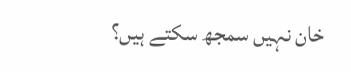خان نہیں سمجھ سکتے ہیں؟